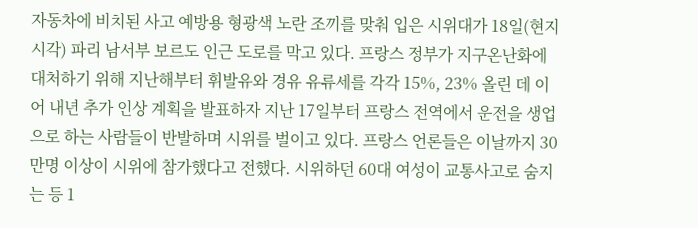자동차에 비치된 사고 예방용 형광색 노란 조끼를 맞춰 입은 시위대가 18일(현지 시각) 파리 남서부 보르도 인근 도로를 막고 있다. 프랑스 정부가 지구온난화에 대처하기 위해 지난해부터 휘발유와 경유 유류세를 각각 15%, 23% 올린 데 이어 내년 추가 인상 계획을 발표하자 지난 17일부터 프랑스 전역에서 운전을 생업으로 하는 사람들이 반발하며 시위를 벌이고 있다. 프랑스 언론들은 이날까지 30만명 이상이 시위에 참가했다고 전했다. 시위하던 60대 여성이 교통사고로 숨지는 등 1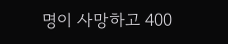명이 사망하고 400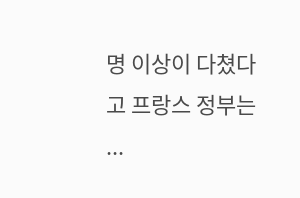명 이상이 다쳤다고 프랑스 정부는 ...